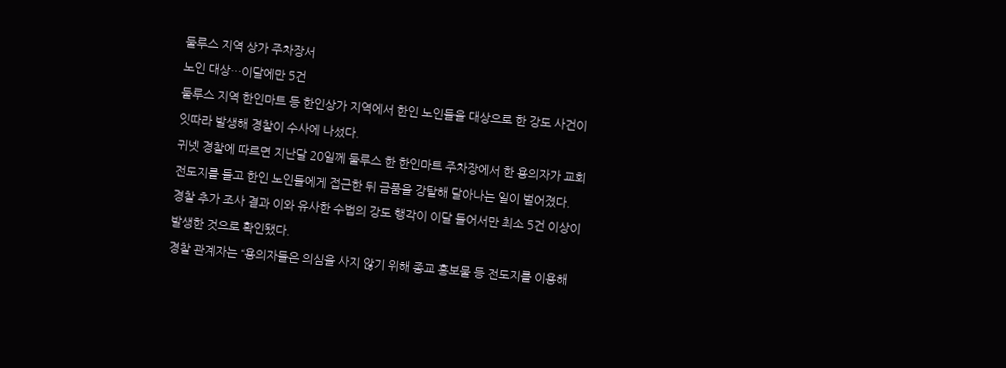둘루스 지역 상가 주차장서
노인 대상…이달에만 5건
둘루스 지역 한인마트 등 한인상가 지역에서 한인 노인들을 대상으로 한 강도 사건이 잇따라 발생해 경찰이 수사에 나섰다.
귀넷 경찰에 따르면 지난달 20일께 둘루스 한 한인마트 주차장에서 한 용의자가 교회 전도지를 들고 한인 노인들에게 접근한 뒤 금품을 강탈해 달아나는 일이 벌어졌다.
경찰 추가 조사 결과 이와 유사한 수법의 강도 행각이 이달 들어서만 최소 5건 이상이 발생한 것으로 확인됐다.
경찰 관계자는 “용의자들은 의심을 사지 않기 위해 종교 홍보물 등 전도지를 이용해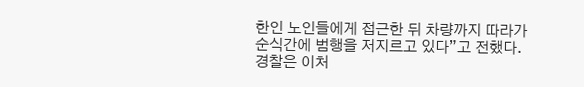한인 노인들에게 접근한 뒤 차량까지 따라가 순식간에 범행을 저지르고 있다”고 전했다.
경찰은 이처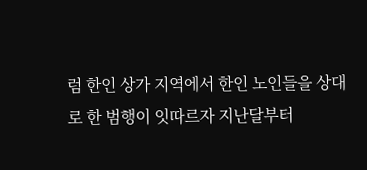럼 한인 상가 지역에서 한인 노인들을 상대로 한 범행이 잇따르자 지난달부터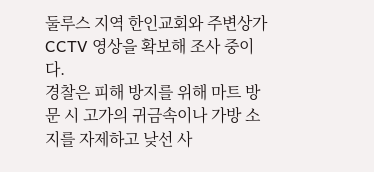둘루스 지역 한인교회와 주변상가 CCTV 영상을 확보해 조사 중이다.
경찰은 피해 방지를 위해 마트 방문 시 고가의 귀금속이나 가방 소지를 자제하고 낮선 사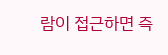람이 접근하면 즉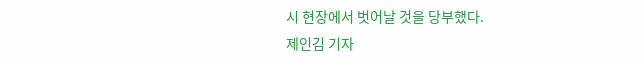시 현장에서 벗어날 것을 당부했다.
제인김 기자